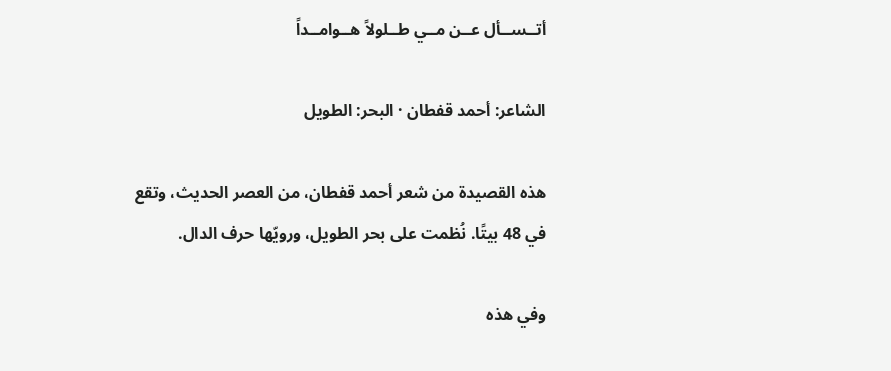أتــســأل عــن مــي طــلولاً هــوامــداً

الشاعر: أحمد قفطان · البحر: الطويل

هذه القصيدة من شعر أحمد قفطان، من العصر الحديث، وتقع في 48 بيتًا. نُظمت على بحر الطويل، ورويّها حرف الدال.

وفي هذه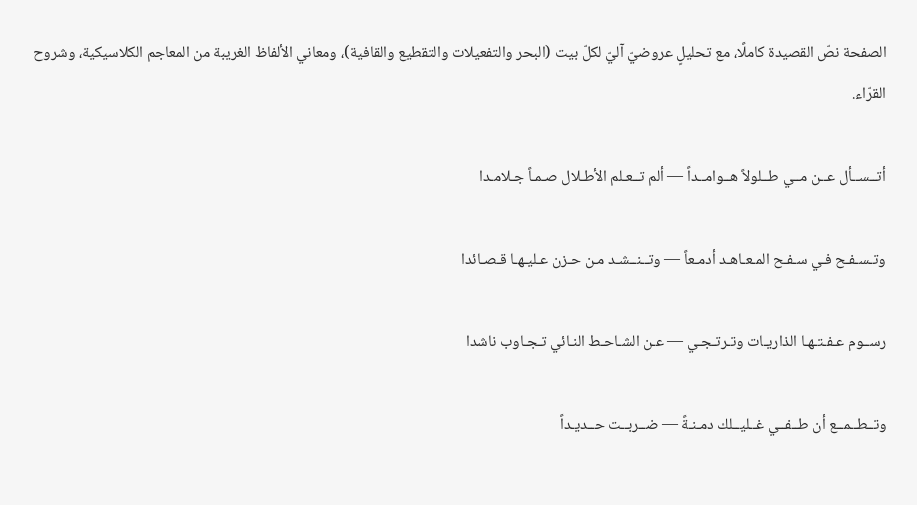الصفحة نصّ القصيدة كاملًا، مع تحليلٍ عروضيّ آليّ لكلّ بيت (البحر والتفعيلات والتقطيع والقافية)، ومعاني الألفاظ الغريبة من المعاجم الكلاسيكية، وشروح القرّاء.

أتــســأل عــن مــي طــلولاً هــوامــداً — ألم تــعـلم الأطـلال صـمـاً جـلامـدا

وتـسـفـح فـي سـفـح المـعـاهـد أدمـعاً — وتــنــشـد مـن حـزن عـليـهـا قـصـائدا

رســوم عـفـتـهـا الذاريـات وتـرتـجـي — عـن الشـاحـط النـائي تـجـاوب ناشدا

وتــطــمــع أن طــفــي غــليــلك دمـنـةً — ضــربــت حــديـداً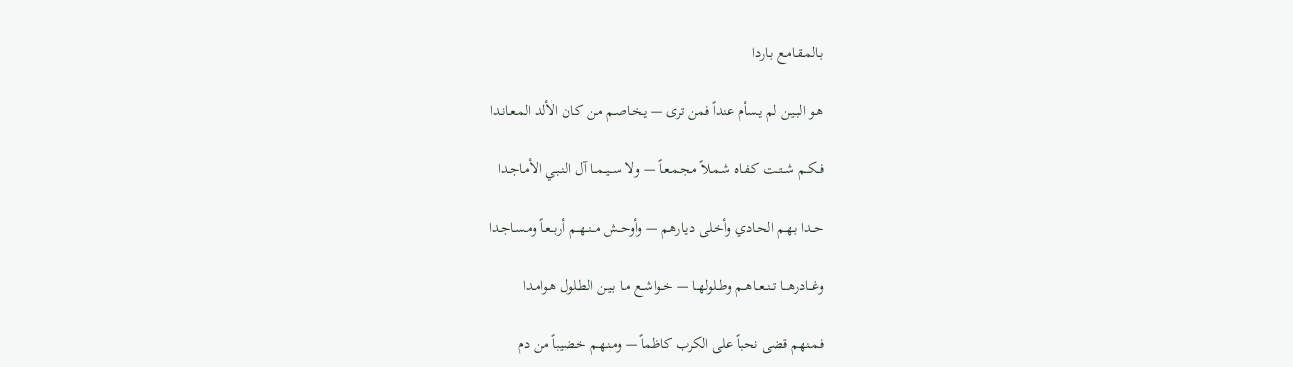بـالمـقـامـع بـاردا

هـو البـيـن لم يـسأم عنداً فمن ترى — يـخـاصـم مـن كـان الألد المـعـانـدا

فــكــم شــتــت كـفـاه شـمـلاً مـجـمـعـاً — ولا ســيــمــا آل النـبـي الأمـاجـدا

حــدا بـهـم الحـادي وأخـلى ديـارهـم — وأوحــش مــنــهــم أربــعـاً ومـسـاجـدا

وغـــادرهـــا تــنــعــاهــم وطــلولهــا — خــواشــع مـا بـيـن الطـلول هـوامـدا

فـمـنهم قضى نحباً على الكرب كاظماً — ومـنـهـم خـضيباً من دم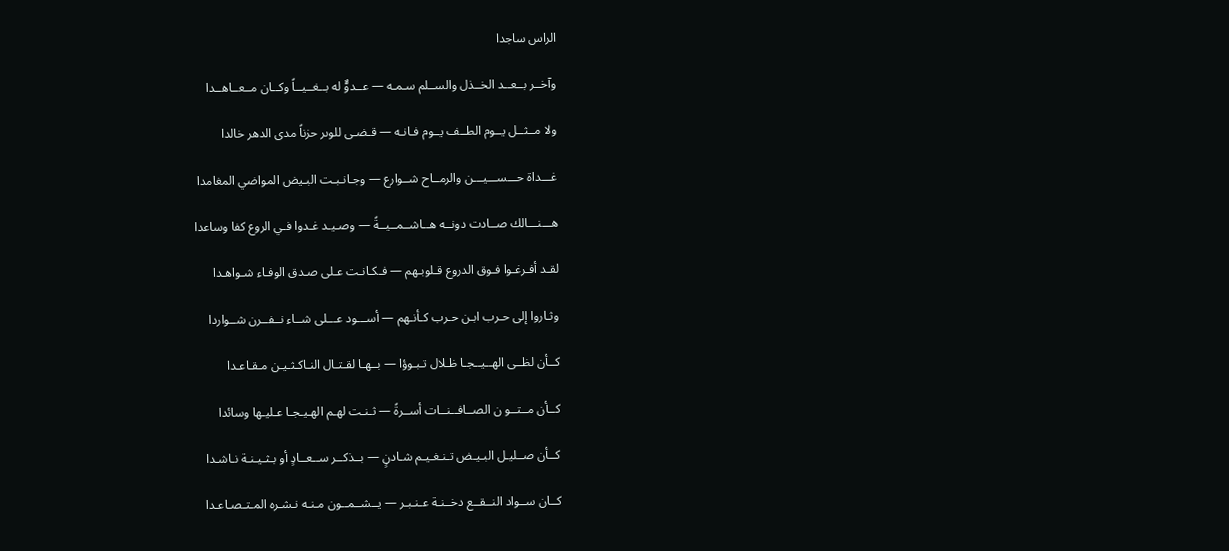الراس ساجدا

وآخــر بــعــد الخــذل والســلم سـمـه — عــدوٌّ له بــغــيــاً وكــان مــعــاهــدا

ولا مــثــل يــوم الطــف يــوم فـانـه — قـضـى للوىر حزناً مدى الدهر خالدا

غـــداة حـــســـيـــن والرمــاح شــوارع — وجـانـبـت البـيض المواضي المغامدا

هـــنـــالك صــادت دونــه هــاشــمــيــةً — وصـيـد غـدوا فـي الروع كفا وساعدا

لقـد أفـرغـوا فـوق الدروع قـلوبـهم — فـكـانـت عـلى صـدق الوفـاء شـواهـدا

وثـاروا إلى حـرب ابـن حـرب كـأنـهم — أســـود عـــلى شــاء نــفــرن شــواردا

كــأن لظــى الهــيــجـا ظـلال تـبـوؤا — بــهـا لقـتـال النـاكـثـيـن مـقـاعـدا

كــأن مــتــو ن الصــافــنــات أســرةً — ثـنـت لهـم الهـيـجـا عـليـها وسائدا

كــأن صــليـل البـيـض تـنـغـيـم شـادنٍ — بــذكــر ســعــادٍ أو بـثـيـنـة نـاشـدا

كــان ســواد النــقــع دخــنـة عـنـبـر — يــشــمــون مـنـه نـشـره المـتـصـاعـدا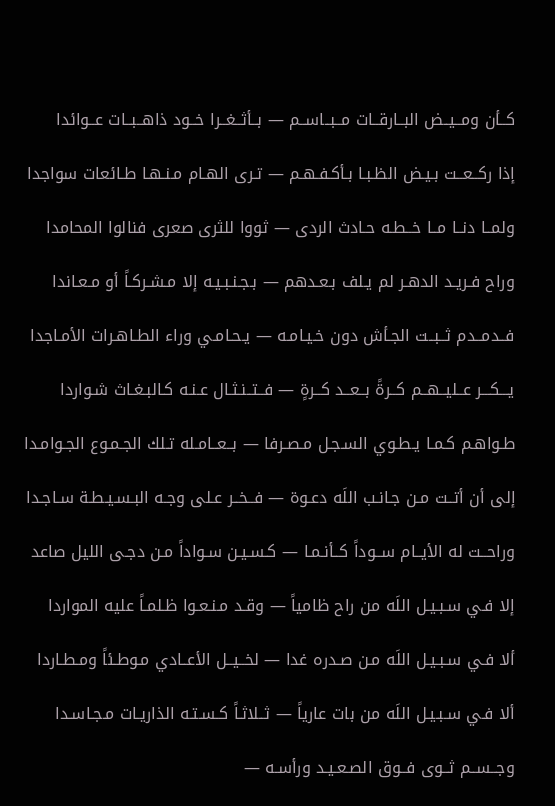كــأن ومــيــض البــارقــات مــبــاســم — بــأثــغــرا خــود ذاهــبــات عــوائدا

إذا ركــعــت بـيـض الظـبـا بـأكـفـهـم — تـرى الهـام مـنـهـا طـائعات سواجدا

ولمــا دنــا مــا خــطـه حـادث الردى — ثووا للثرى صعرى فنالوا المحامدا

وراح فـريـد الدهـر لم يـلف بـعـدهم — بـجـنـبـيـه إلا مـشـركـاً أو مـعـاندا

فــدمــدم ثــبــت الجـأش دون خـيـامـه — يـحـامـي وراء الطـاهـرات الأمـاجدا

يـــكـــر عــليــهــم كــرةً بــعــد كــرةٍ — فــتــنـثـال عـنـه كـالبـغـاث شـواردا

طـواهـم كـمـا يـطـوي السـجـل مـصـرفا — بــعــامـله تـلك الجـمـوع الجـوامـدا

إلى أن أتــت مـن جـانـب اللَه دعـوة — فــخــر عـلى وجـه البـسـيـطـة سـاجـدا

وراحــت له الأيــام ســوداً كــأنـمـا — كـسـيـن سـواداً مـن دجـى الليل صاعد

إلا فـي سـبـيـل اللَه من راح ظامياً — وقـد مـنـعـوا ظـلمـاً عليه المواردا

ألا فـي سـبـيـل اللَه مـن صـدره غدا — لخــيــل الأعــادي مـوطـئاً ومـطـاردا

ألا فـي سـبـيـل اللَه من بات عارياً — ثــلاثـاً كـسـتـه الذاريـات مـجـاسـدا

وجــســم ثــوى فــوق الصـعـيـد ورأسـه —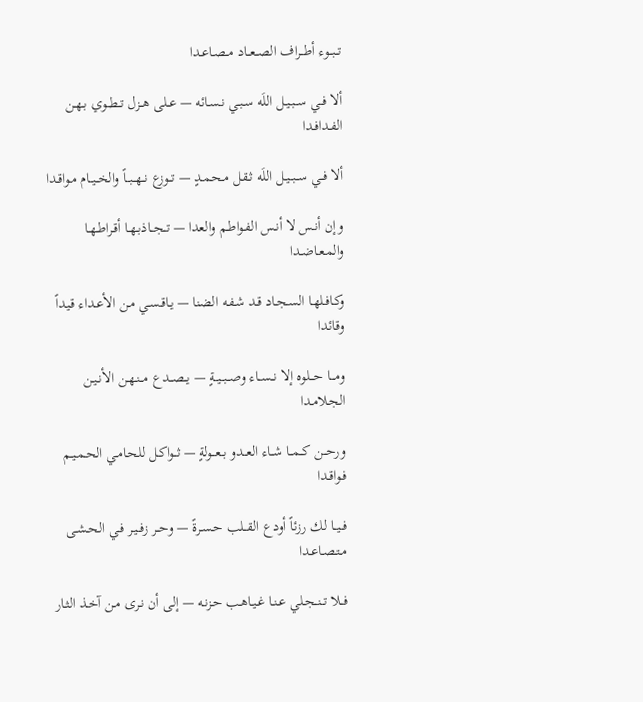تــبــوء أطــراف الصــعــاد مــصـاعـدا

ألا فــي ســبـيـل اللَه سـبـي نـسـائه — عــلى هــزل تــطــوي بـهـن الفـدافـدا

ألا فــي ســبــيـل اللَه ثـقـل مـحـمـدٍ — تــوزع نــهــبــاً والخــيــام مـواقـدا

وإن أنـس لا أنـس الفـواطـم والعدا — تــجــاذبـهـا أقـراطـهـا والمـعـاضـدا

وكـافـلهـا السـجـاد قـد شـفـه الضنا — يـاقـسـي مـن الأعـداء قـيداً وقائدا

ومـــا حـــلوه إلا نــســاء وصــبــيــةٍ — يــصــدع مــنـهـن الأنـيـن الجـلامـدا

ورحــن كــمــا شــاء العــدو بــعــولةٍ — ثــواكـل للحـامـي الحـمـيـم فـواقـدا

فــيــا لك رزئاً أودع القــلب حـسـرةً — وحــر زفــيـر فـي الحـشـى مـتـصـاعـدا

فــلا تــنــجـلي عـنـا غـيـاهـب حـزنـه — إلى أن نـرى مـن آخـذ الثـار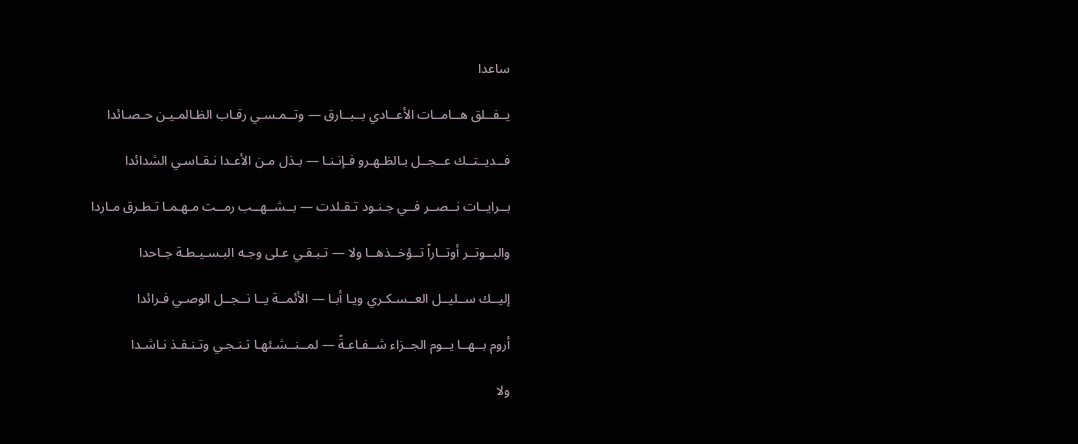ساعدا

يــفــلق هــامــات الأعــادي بــبــارق — وتــمـسـي رقـاب الظـالمـيـن حـصـائدا

فــديــتــك عــجــل بـالظـهـرو فـإنـنـا — بـذل مـن الأعـدا نـقـاسـي الشدائدا

بــرايــات نــصــر فــي جـنـود تـقـلدت — بــشــهــب رمــت مـهـمـا تـطـرق مـاردا

والبــوتــر أوتــاراً تــؤخــذهــا ولا — تـبـقـي عـلى وجـه البـسـيـطـة جـاحدا

إليــك ســليــل العــسـكـري ويـا أبـا — الأئمــة يــا نــجــل الوصـي فـرائدا

أروم بــهــا يــوم الجــزاء شــفـاعـةً — لمــنــشـئهـا تـنـجـي وتـنـقـذ نـاشـدا

ولا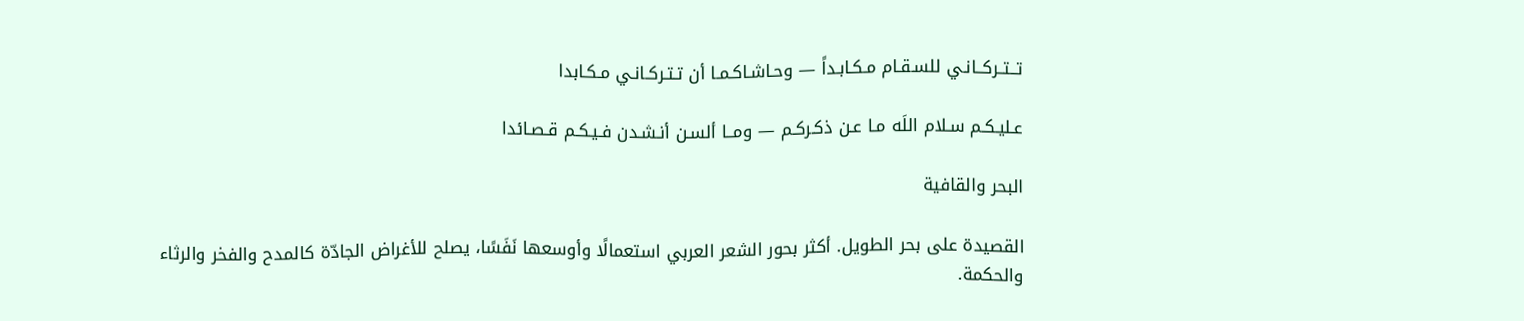تــتــركــانـي للسـقـام مـكـابـداً — وحـاشـاكـمـا أن تـتـركـانـي مـكـابدا

عـليـكـم سـلام اللَه مـا عـن ذكـركـم — ومــا ألسـن أنـشـدن فـيـكـم قـصـائدا

البحر والقافية

القصيدة على بحر الطويل. أكثر بحور الشعر العربي استعمالًا وأوسعها نَفَسًا، يصلح للأغراض الجادّة كالمدح والفخر والرثاء والحكمة.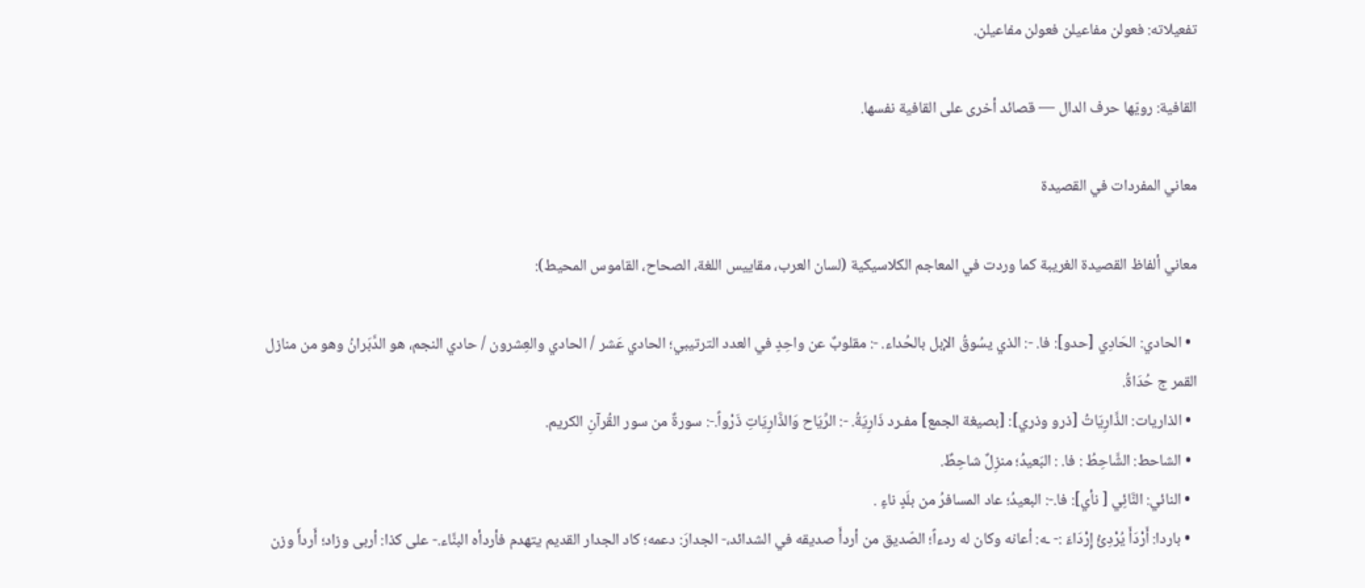تفعيلاته: فعولن مفاعيلن فعولن مفاعيلن.

القافية: رويّها حرف الدال — قصائد أخرى على القافية نفسها.

معاني المفردات في القصيدة

معاني ألفاظ القصيدة الغريبة كما وردت في المعاجم الكلاسيكية (لسان العرب، مقاييس اللغة، الصحاح، القاموس المحيط):

  • الحادي: الحَادِي [حدو]: فا. -: الذي يسُوقُ الإبل بالحُداء. -: مقلوبٌ عن واحِدٍ في العدد الترتيبي؛ الحادي عَشر / الحادي والعِشرون / حادي النجم، هو الدَّبَرانُ وهو من منازل القمر ج حُدَاةُ.
  • الذاريات: الذَّارِيَاتُ [ذرو وذري]: [بصيغة الجمع] مفـرد ذَارِيَةُ. -: الرِّيَاح وَالذَّارِيَاتِ ذَرْواً.-: سورةٌ من سور القُرآنِ الكريم.
  • الشاحط: الشَّاحِطُ : فا. : البَعيدُ؛ منزِلٌ شاحِطٌ.
  • النائي: النَّائِي [ نأي]: فا.-: البعيدُ؛ عاد المسافرُ من بلَدٍ ناءٍ .
  • باردا: أَرْدَأَ يُرْدِئُ إِرْدَاءَ :- ـه: أعانه وكان له ردءاً؛ الصّديق من أردأَ صديقه في الشدائد،- الجدارَ: دعمه؛ كاد الجدار القديم يتهدم فأردأه البنَّاء.- على كذا: أربى وزاد؛ أَردأَ وزن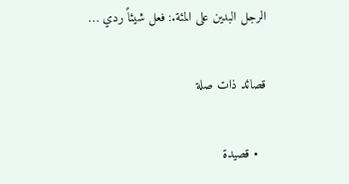الرجل البدين على المئة.: فعل شيئاً ردي …

قصائد ذات صلة

  • قصيدة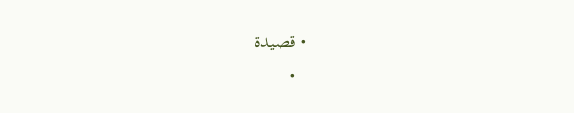• قصيدة
  •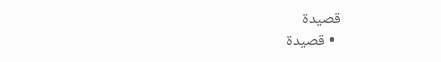قصيدة
  • قصيدة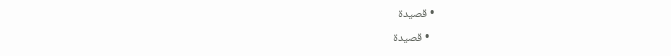• قصيدة
  • قصيدة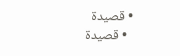• قصيدة
  • قصيدة